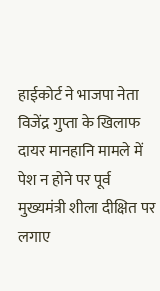हाईकोर्ट ने भाजपा नेता विजेंद्र गुप्ता के खिलाफ दायर मानहानि मामले में पेश न होने पर पूर्व मुख्यमंत्री शीला दीक्षित पर लगाए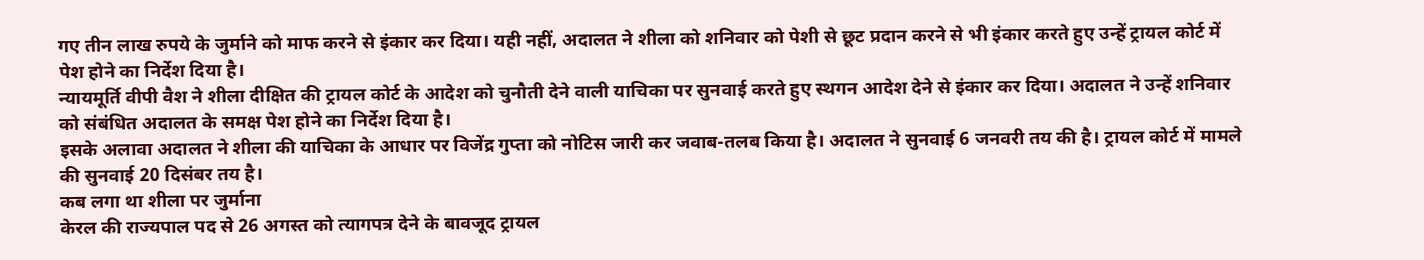गए तीन लाख रुपये के जुर्माने को माफ करने से इंकार कर दिया। यही नहीं, अदालत ने शीला को शनिवार को पेशी से छूट प्रदान करने से भी इंकार करते हुए उन्हें ट्रायल कोर्ट में पेश होने का निर्देश दिया है।
न्यायमूर्ति वीपी वैश ने शीला दीक्षित की ट्रायल कोर्ट के आदेश को चुनौती देने वाली याचिका पर सुनवाई करते हुए स्थगन आदेश देने से इंकार कर दिया। अदालत ने उन्हें शनिवार को संबंधित अदालत के समक्ष पेश होने का निर्देश दिया है।
इसके अलावा अदालत ने शीला की याचिका के आधार पर विजेंद्र गुप्ता को नोटिस जारी कर जवाब-तलब किया है। अदालत ने सुनवाई 6 जनवरी तय की है। ट्रायल कोर्ट में मामले की सुनवाई 20 दिसंबर तय है।
कब लगा था शीला पर जुर्माना
केरल की राज्यपाल पद से 26 अगस्त को त्यागपत्र देने के बावजूद ट्रायल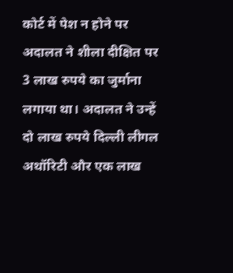कोर्ट में पेश न होने पर अदालत ने शीला दीक्षित पर 3 लाख रुपये का जुर्माना लगाया था। अदालत ने उन्हें दो लाख रुपये दिल्ली लीगल अथॉरिटी और एक लाख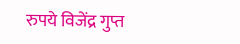रुपये विजेंद्र गुप्त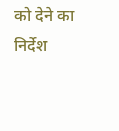को देने का निर्देश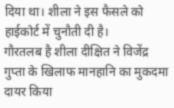दिया था। शीला ने इस फैसले को हाईकोर्ट में चुनौती दी है।
गौरतलब है शीला दीक्षित ने विजेंद्र गुप्ता के खिलाफ मानहानि का मुकदमा दायर किया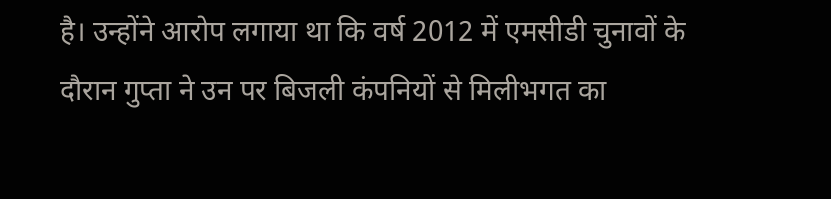है। उन्होंने आरोप लगाया था कि वर्ष 2012 में एमसीडी चुनावों के दौरान गुप्ता ने उन पर बिजली कंपनियों से मिलीभगत का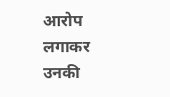आरोप लगाकर उनकी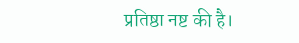प्रतिष्ठा नष्ट की है।